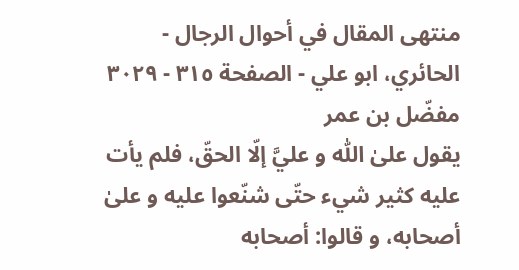منتهى المقال في أحوال الرجال - الحائري، ابو علي - الصفحة ٣١٥ - ٣٠٢٩ مفضّل بن عمر
يقول علىٰ اللّٰه و عليَّ إلّا الحقّ، فلم يأت عليه كثير شيء حتّى شنّعوا عليه و علىٰ أصحابه، و قالوا: أصحابه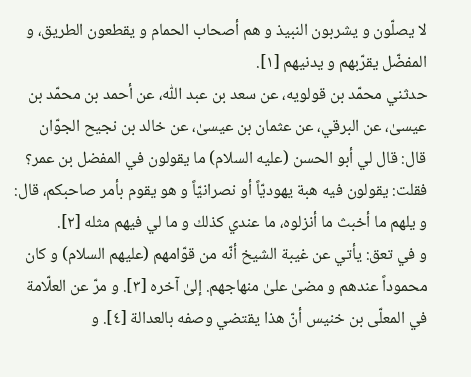لا يصلّون و يشربون النبيذ و هم أصحاب الحمام و يقطعون الطريق، و المفضّل يقرّبهم و يدنيهم [١].
حدثني محمّد بن قولويه، عن سعد بن عبد اللّٰه، عن أحمد بن محمّد بن عيسىٰ، عن البرقي، عن عثمان بن عيسىٰ، عن خالد بن نجيح الجوّان قال: قال لي أبو الحسن (عليه السلام) ما يقولون في المفضل بن عمر؟ فقلت: يقولون فيه هبة يهوديّاً أو نصرانيّاً و هو يقوم بأمر صاحبكم، قال: و يلهم ما أخبث ما أنزلوه، ما عندي كذلك و ما لي فيهم مثله [٢].
و في تعق: يأتي عن غيبة الشيخ أنّه من قوّامهم (عليهم السلام) و كان محموداً عندهم و مضىٰ علىٰ منهاجهم. إلىٰ آخره [٣]. و مرّ عن العلّامة في المعلّى بن خنيس أنّ هذا يقتضي وصفه بالعدالة [٤]. و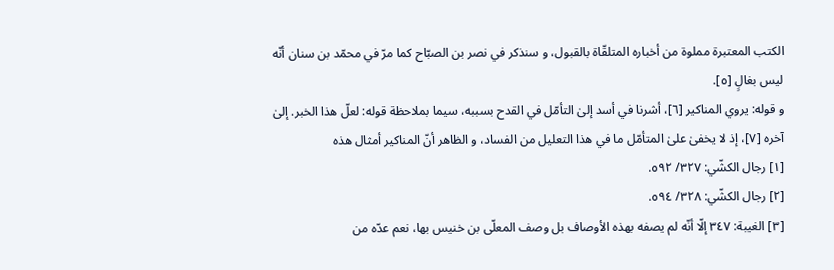الكتب المعتبرة مملوة من أخباره المتلقّاة بالقبول، و سنذكر في نصر بن الصبّاح كما مرّ في محمّد بن سنان أنّه ليس بغالٍ [٥].
و قوله: يروي المناكير [٦]، أشرنا في أسد إلىٰ التأمّل في القدح بسببه، سيما بملاحظة قوله: لعلّ هذا الخبر. إلىٰ آخره [٧]، إذ لا يخفىٰ علىٰ المتأمّل ما في هذا التعليل من الفساد، و الظاهر أنّ المناكير أمثال هذه
[١] رجال الكشّي: ٣٢٧/ ٥٩٢.
[٢] رجال الكشّي: ٣٢٨/ ٥٩٤.
[٣] الغيبة: ٣٤٧ إلّا أنّه لم يصفه بهذه الأوصاف بل وصف المعلّى بن خنيس بها، نعم عدّه من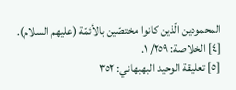المحمودين الّذين كانوا مختصّين بالأئمّة (عليهم السلام).
[٤] الخلاصة: ٢٥٩/ ١.
[٥] تعليقة الوحيد البهبهاني: ٣٥٢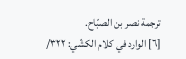ترجمة نصر بن الصبّاح.
[٦] الوارد في كلام الكشّي: ٣٢٢/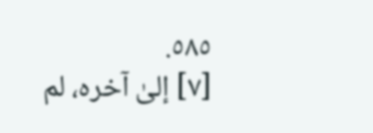٥٨٥.
[٧] إلىٰ آخره، لم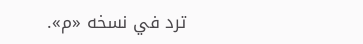ترد في نسخه «م».